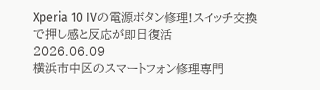Xperia 10 IVの電源ボタン修理!スイッチ交換で押し感と反応が即日復活
2026.06.09
横浜市中区のスマートフォン修理専門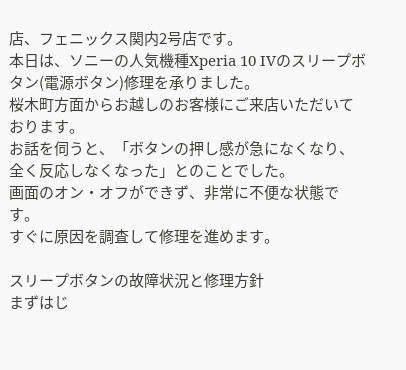店、フェニックス関内2号店です。
本日は、ソニーの人気機種Xperia 10 IVのスリープボタン(電源ボタン)修理を承りました。
桜木町方面からお越しのお客様にご来店いただいております。
お話を伺うと、「ボタンの押し感が急になくなり、全く反応しなくなった」とのことでした。
画面のオン・オフができず、非常に不便な状態です。
すぐに原因を調査して修理を進めます。

スリープボタンの故障状況と修理方針
まずはじ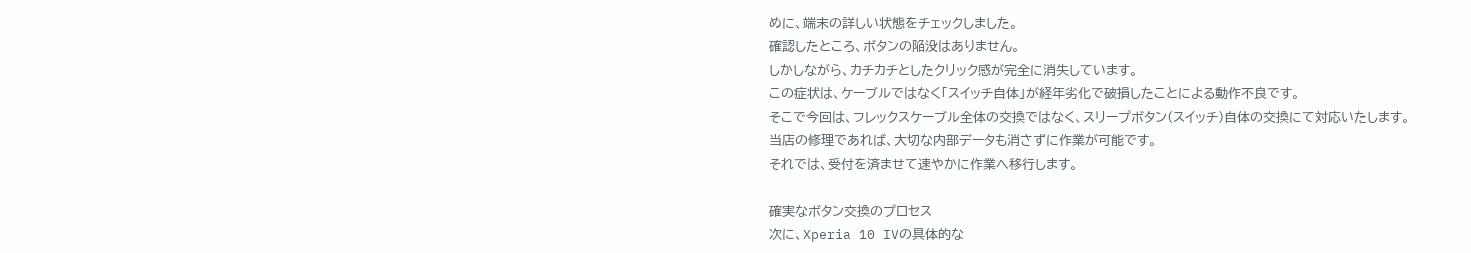めに、端末の詳しい状態をチェックしました。
確認したところ、ボタンの陥没はありません。
しかしながら、カチカチとしたクリック感が完全に消失しています。
この症状は、ケーブルではなく「スイッチ自体」が経年劣化で破損したことによる動作不良です。
そこで今回は、フレックスケーブル全体の交換ではなく、スリープボタン(スイッチ)自体の交換にて対応いたします。
当店の修理であれば、大切な内部データも消さずに作業が可能です。
それでは、受付を済ませて速やかに作業へ移行します。

確実なボタン交換のプロセス
次に、Xperia 10 IVの具体的な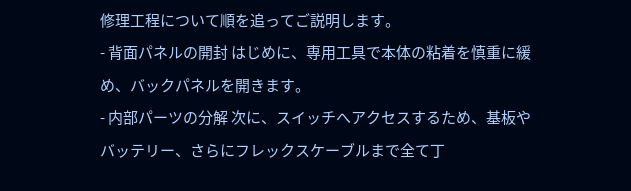修理工程について順を追ってご説明します。
- 背面パネルの開封 はじめに、専用工具で本体の粘着を慎重に緩め、バックパネルを開きます。
- 内部パーツの分解 次に、スイッチへアクセスするため、基板やバッテリー、さらにフレックスケーブルまで全て丁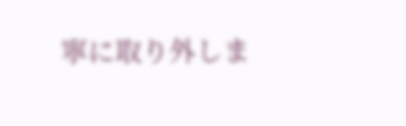寧に取り外しま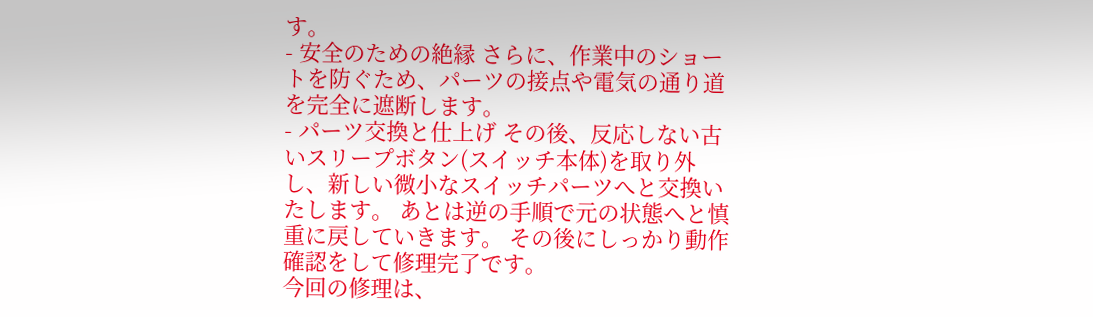す。
- 安全のための絶縁 さらに、作業中のショートを防ぐため、パーツの接点や電気の通り道を完全に遮断します。
- パーツ交換と仕上げ その後、反応しない古いスリープボタン(スイッチ本体)を取り外し、新しい微小なスイッチパーツへと交換いたします。 あとは逆の手順で元の状態へと慎重に戻していきます。 その後にしっかり動作確認をして修理完了です。
今回の修理は、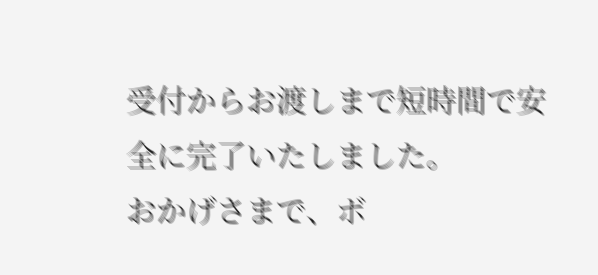受付からお渡しまで短時間で安全に完了いたしました。
おかげさまで、ボ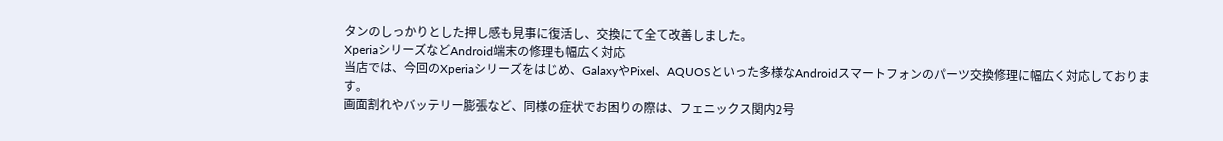タンのしっかりとした押し感も見事に復活し、交換にて全て改善しました。
XperiaシリーズなどAndroid端末の修理も幅広く対応
当店では、今回のXperiaシリーズをはじめ、GalaxyやPixel、AQUOSといった多様なAndroidスマートフォンのパーツ交換修理に幅広く対応しております。
画面割れやバッテリー膨張など、同様の症状でお困りの際は、フェニックス関内2号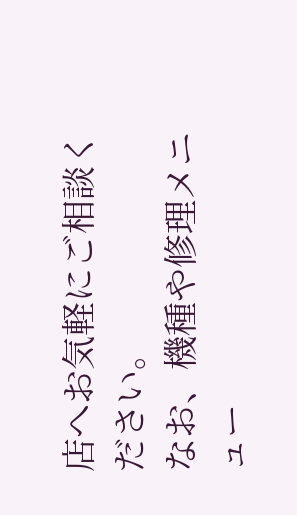店へお気軽にご相談ください。
なお、機種や修理メニュー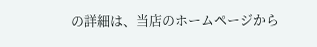の詳細は、当店のホームページから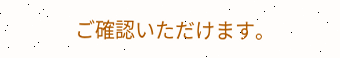ご確認いただけます。